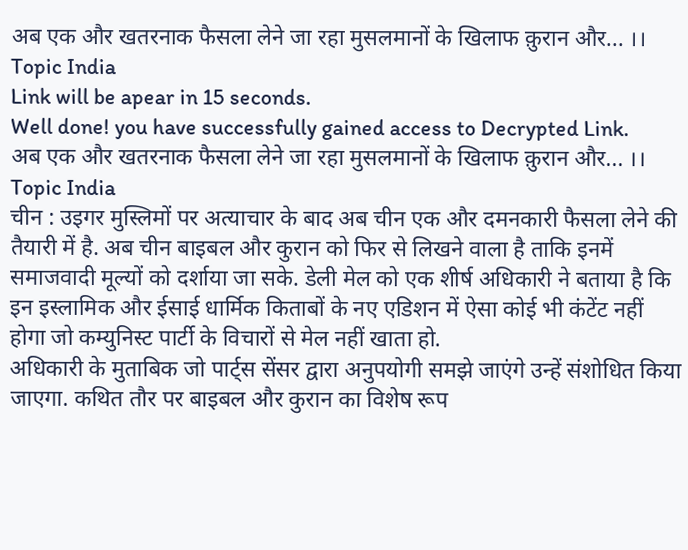अब एक और खतरनाक फैसला लेने जा रहा मुसलमानों के खिलाफ क़ुरान और... ।। Topic India
Link will be apear in 15 seconds.
Well done! you have successfully gained access to Decrypted Link.
अब एक और खतरनाक फैसला लेने जा रहा मुसलमानों के खिलाफ क़ुरान और... ।। Topic India
चीन : उइगर मुस्लिमों पर अत्याचार के बाद अब चीन एक और दमनकारी फैसला लेने की तैयारी में है. अब चीन बाइबल और कुरान को फिर से लिखने वाला है ताकि इनमें समाजवादी मूल्यों को दर्शाया जा सके. डेली मेल को एक शीर्ष अधिकारी ने बताया है कि इन इस्लामिक और ईसाई धार्मिक किताबों के नए एडिशन में ऐसा कोई भी कंटेंट नहीं होगा जो कम्युनिस्ट पार्टी के विचारों से मेल नहीं खाता हो.
अधिकारी के मुताबिक जो पार्ट्स सेंसर द्वारा अनुपयोगी समझे जाएंगे उन्हें संशोधित किया जाएगा. कथित तौर पर बाइबल और कुरान का विशेष रूप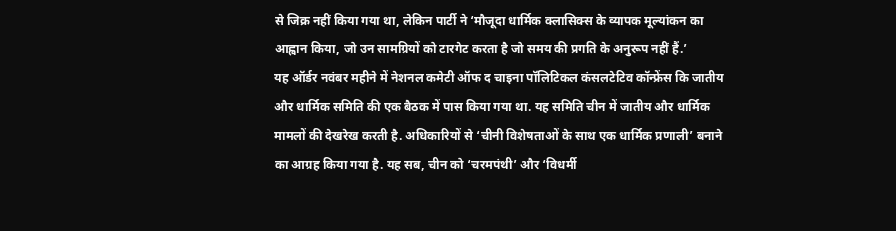से जिक्र नहीं किया गया था, लेकिन पार्टी ने ‘मौजूदा धार्मिक क्लासिक्स के व्यापक मूल्यांकन का आह्वान किया, जो उन सामग्रियों को टारगेट करता है जो समय की प्रगति के अनुरूप नहीं हैं.’
यह ऑर्डर नवंबर महीने में नेशनल कमेटी ऑफ द चाइना पॉलिटिकल कंसलटेटिव कॉन्फ्रेंस कि जातीय और धार्मिक समिति की एक बैठक में पास किया गया था. यह समिति चीन में जातीय और धार्मिक मामलों की देखरेख करती है. अधिकारियों से ‘चीनी विशेषताओं के साथ एक धार्मिक प्रणाली’ बनाने का आग्रह किया गया है. यह सब, चीन को ‘चरमपंथी’ और ‘विधर्मी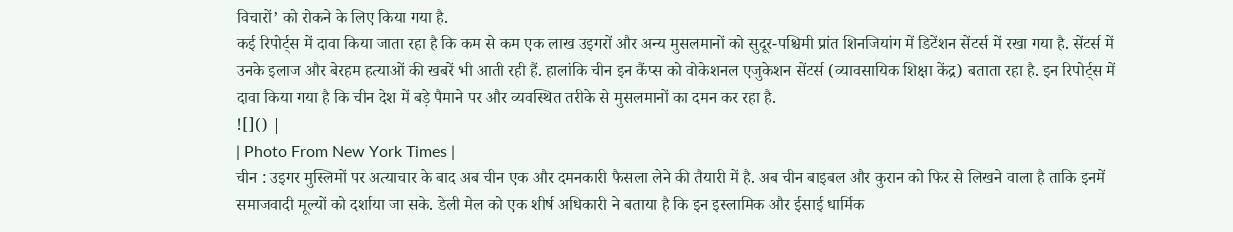विचारों’ को रोकने के लिए किया गया है.
कई रिपोर्ट्स में दावा किया जाता रहा है कि कम से कम एक लाख उइगरों और अन्य मुसलमानों को सुदूर-पश्चिमी प्रांत शिनजियांग में डिटेंशन सेंटर्स में रखा गया है. सेंटर्स में उनके इलाज और बेरहम हत्याओं की खबरें भी आती रही हैं. हालांकि चीन इन कैंप्स को वोकेशनल एजुकेशन सेंटर्स (व्यावसायिक शिक्षा केंद्र) बताता रहा है. इन रिपोर्ट्स में दावा किया गया है कि चीन देश में बड़े पैमाने पर और व्यवस्थित तरीके से मुसलमानों का दमन कर रहा है.
![]() |
| Photo From New York Times |
चीन : उइगर मुस्लिमों पर अत्याचार के बाद अब चीन एक और दमनकारी फैसला लेने की तैयारी में है. अब चीन बाइबल और कुरान को फिर से लिखने वाला है ताकि इनमें समाजवादी मूल्यों को दर्शाया जा सके. डेली मेल को एक शीर्ष अधिकारी ने बताया है कि इन इस्लामिक और ईसाई धार्मिक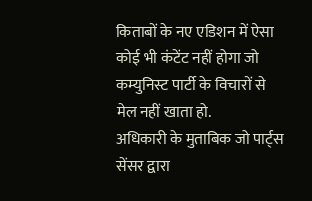किताबों के नए एडिशन में ऐसा कोई भी कंटेंट नहीं होगा जो कम्युनिस्ट पार्टी के विचारों से मेल नहीं खाता हो.
अधिकारी के मुताबिक जो पार्ट्स सेंसर द्वारा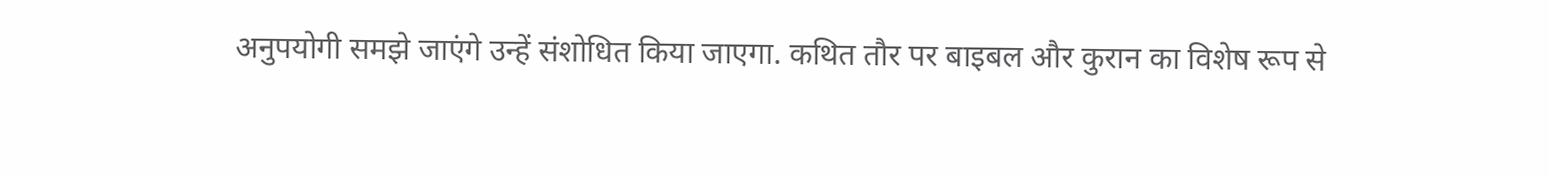अनुपयोगी समझे जाएंगे उन्हें संशोधित किया जाएगा. कथित तौर पर बाइबल और कुरान का विशेष रूप से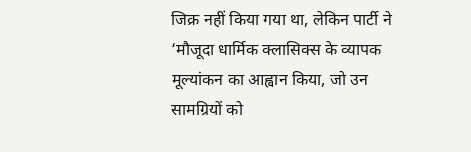जिक्र नहीं किया गया था, लेकिन पार्टी ने ‘मौजूदा धार्मिक क्लासिक्स के व्यापक मूल्यांकन का आह्वान किया, जो उन सामग्रियों को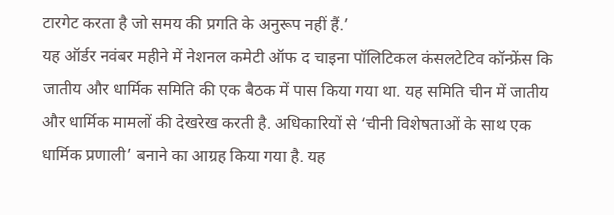टारगेट करता है जो समय की प्रगति के अनुरूप नहीं हैं.’
यह ऑर्डर नवंबर महीने में नेशनल कमेटी ऑफ द चाइना पॉलिटिकल कंसलटेटिव कॉन्फ्रेंस कि जातीय और धार्मिक समिति की एक बैठक में पास किया गया था. यह समिति चीन में जातीय और धार्मिक मामलों की देखरेख करती है. अधिकारियों से ‘चीनी विशेषताओं के साथ एक धार्मिक प्रणाली’ बनाने का आग्रह किया गया है. यह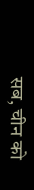सब, चीन को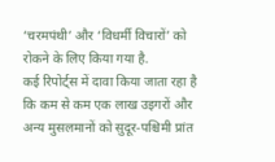‘चरमपंथी’ और ‘विधर्मी विचारों’ को रोकने के लिए किया गया है.
कई रिपोर्ट्स में दावा किया जाता रहा है कि कम से कम एक लाख उइगरों और अन्य मुसलमानों को सुदूर-पश्चिमी प्रांत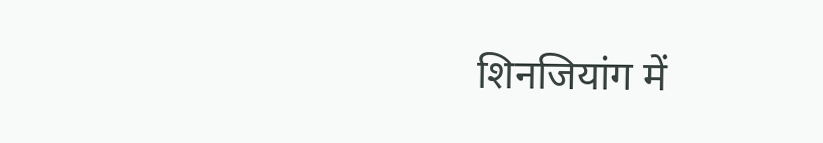शिनजियांग में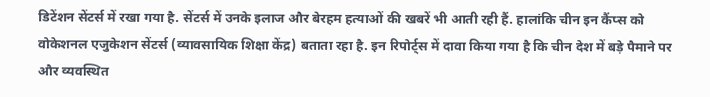डिटेंशन सेंटर्स में रखा गया है. सेंटर्स में उनके इलाज और बेरहम हत्याओं की खबरें भी आती रही हैं. हालांकि चीन इन कैंप्स को वोकेशनल एजुकेशन सेंटर्स (व्यावसायिक शिक्षा केंद्र) बताता रहा है. इन रिपोर्ट्स में दावा किया गया है कि चीन देश में बड़े पैमाने पर और व्यवस्थित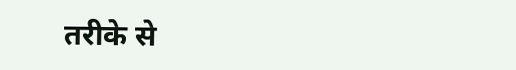तरीके से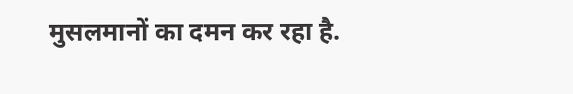मुसलमानों का दमन कर रहा है.